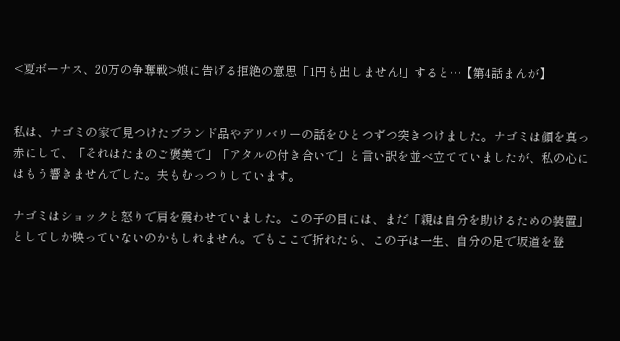<夏ボーナス、20万の争奪戦>娘に告げる拒絶の意思「1円も出しません!」すると…【第4話まんが】


私は、ナゴミの家で見つけたブランド品やデリバリーの話をひとつずつ突きつけました。ナゴミは顔を真っ赤にして、「それはたまのご褒美で」「アタルの付き合いで」と言い訳を並べ立てていましたが、私の心にはもう響きませんでした。夫もむっつりしています。

ナゴミはショックと怒りで肩を震わせていました。この子の目には、まだ「親は自分を助けるための装置」としてしか映っていないのかもしれません。でもここで折れたら、この子は一生、自分の足で坂道を登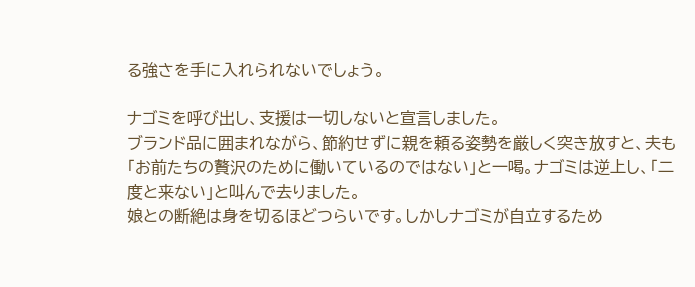る強さを手に入れられないでしょう。

ナゴミを呼び出し、支援は一切しないと宣言しました。
ブランド品に囲まれながら、節約せずに親を頼る姿勢を厳しく突き放すと、夫も「お前たちの贅沢のために働いているのではない」と一喝。ナゴミは逆上し、「二度と来ない」と叫んで去りました。
娘との断絶は身を切るほどつらいです。しかしナゴミが自立するため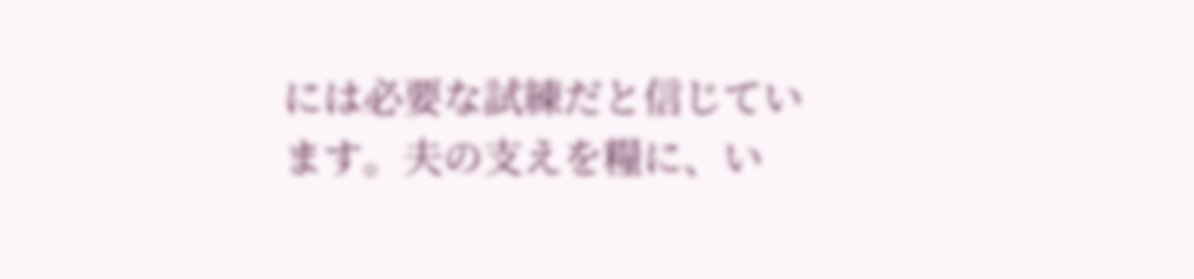には必要な試練だと信じています。夫の支えを糧に、い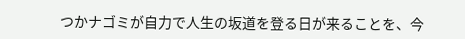つかナゴミが自力で人生の坂道を登る日が来ることを、今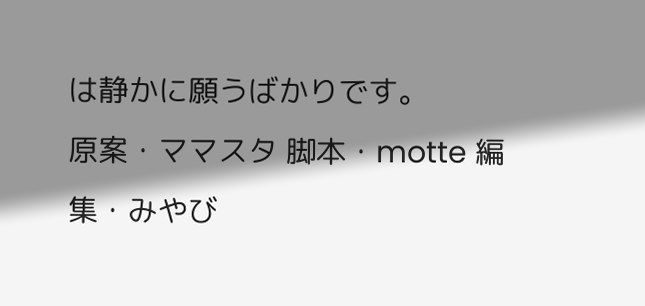は静かに願うばかりです。
原案・ママスタ 脚本・motte 編集・みやび